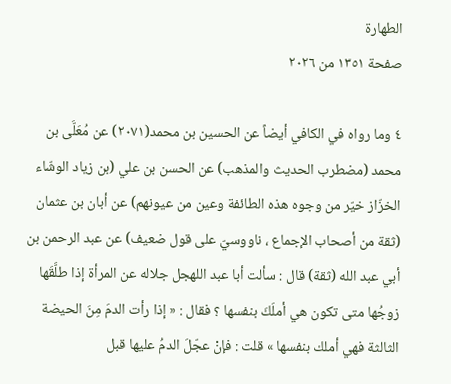الطهارة
صفحة ١٣٥١ من ٢٠٢٦

٤ وما رواه في الكافي أيضاً عن الحسين بن محمد(٢٠٧١) عن مُعَلَّى بن محمد (مضطرب الحديث والمذهب) عن الحسن بن علي (بن زياد الوشّاء الخزّاز خيّر من وجوه هذه الطائفة وعين من عيونهم) عن أبان بن عثمان (ثقة من أصحاب الإجماع ، ناووسيّ على قول ضعيف) عن عبد الرحمن بن أبي عبد الله (ثقة) قال : سألت أبا عبد اللهجل جلاله عن المرأة إذا طلَّقَها زوجُها متى تكون هي أملَكَ بنفسها ؟ فقال : « إذا رأت الدمَ مِنَ الحيضة الثالثة فهي أملك بنفسها » قلت : فإنْ عجّلَ الدمُ عليها قبل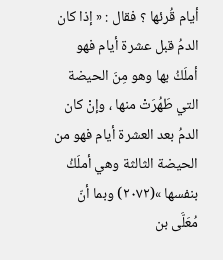أيام قُرئها ؟ فقال : « إذا كان الدمُ قبل عشرة أيام فهو أملَكُ بها وهو مِنَ الحيضة التي طَهُرَتْ منها ، وإنْ كان الدمُ بعد العشرة أيام فهو من الحيضة الثالثة وهي أملَكُ بنفسها »(٢٠٧٢) وبما أنّ مُعَلَّى بن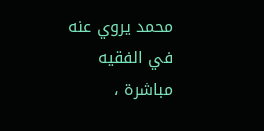محمد يروي عنه في الفقيه مباشرة ،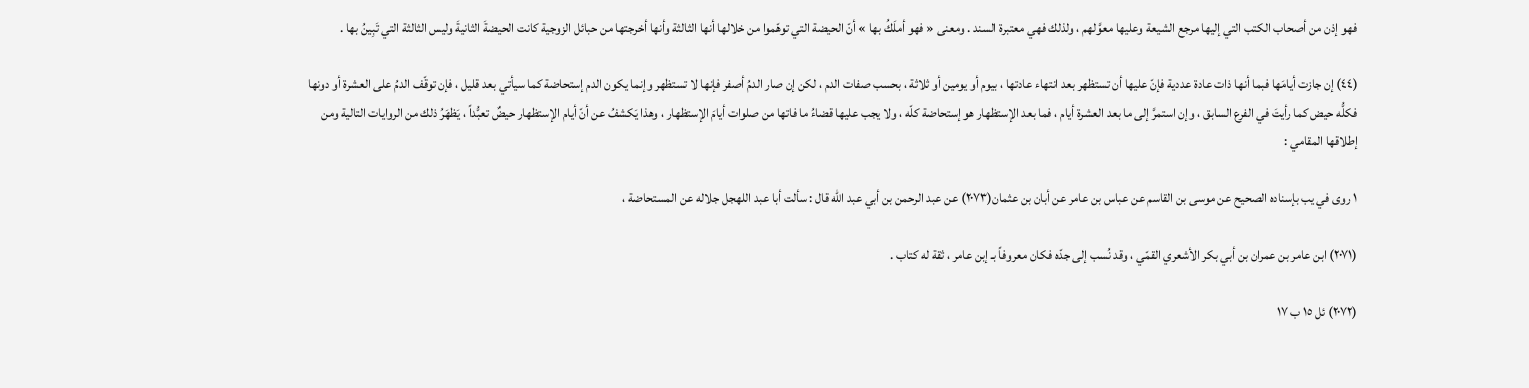فهو إذن من أصحاب الكتب التي إليها مرجع الشيعة وعليها معوَّلهم ، ولذلك فهي معتبرة السند . ومعنى « فهو أملَكُ بها » أنّ الحيضة التي توهّموا من خلالها أنها الثالثة وأنها أخرجتها من حبائل الزوجية كانت الحيضةَ الثانيةَ وليس الثالثة التي تَبِينُ بها .

(٤٤) إن جازت أيامَها فبما أنها ذات عادة عددية فإنّ عليها أن تستظهر بعد انتهاء عادتها ، بيوم أو يومين أو ثلاثة ، بحسب صفات الدم ، لكن إن صار الدمُ أصفر فإنها لا تستظهر وإنما يكون الدم إستحاضة كما سيأتي بعد قليل ، فإن توقّف الدمُ على العشرة أو دونها فكلُّه حيض كما رأيتَ في الفرع السابق ، وإن استمرَّ إلى ما بعد العشرة أيام ، فما بعد الإستظهار هو إستحاضة كلّه ، ولا يجب عليها قضاءُ ما فاتها من صلوات أيامَ الإستظهار ، وهذا يَكشفُ عن أنّ أيام الإستظهار حيضٌ تعبُّداً ، يَظهَرُ ذلك من الروايات التالية ومن إطلاقها المقامي :

١ روى في يب بإسناده الصحيح عن موسى بن القاسم عن عباس بن عامر عن أبان بن عثمان(٢٠٧٣) عن عبد الرحمن بن أبي عبد الله قال : سألت أبا عبد اللهجل جلاله عن المستحاضة ،

(٢٠٧١) ابن عامر بن عمران بن أبي بكر الأشعري القمّي ، وقد نُسب إلى جدّه فكان معروفاً بـ إبن عامر ، ثقة له كتاب .

(٢٠٧٢) ئل ١٥ ب ١٧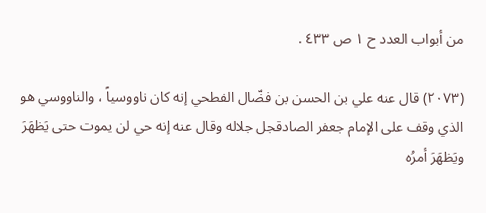من أبواب العدد ح ١ ص ٤٣٣ .

(٢٠٧٣) قال عنه علي بن الحسن بن فضّال الفطحي إنه كان ناووسياً ، والناووسي هو الذي وقف على الإمام جعفر الصادقجل جلاله وقال عنه إنه حي لن يموت حتى يَظهَرَ ويَظهَرَ أمرُه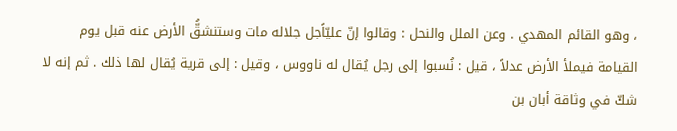، وهو القائم المهدي . وعن الملل والنحل : وقالوا إنّ عليّاًجل جلاله مات وستنشقُّ الأرض عنه قبل يوم القيامة فيملأ الأرض عدلاً ، قيل : نُسبوا إلى رجل يُقال له ناووس ، وقيل : إلى قرية يُقال لها ذلك . ثم إنه لا شكّ في وثاقة أبان بن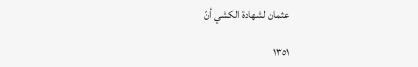عثمان لشهادة الكشي أنّ

١٣٥١